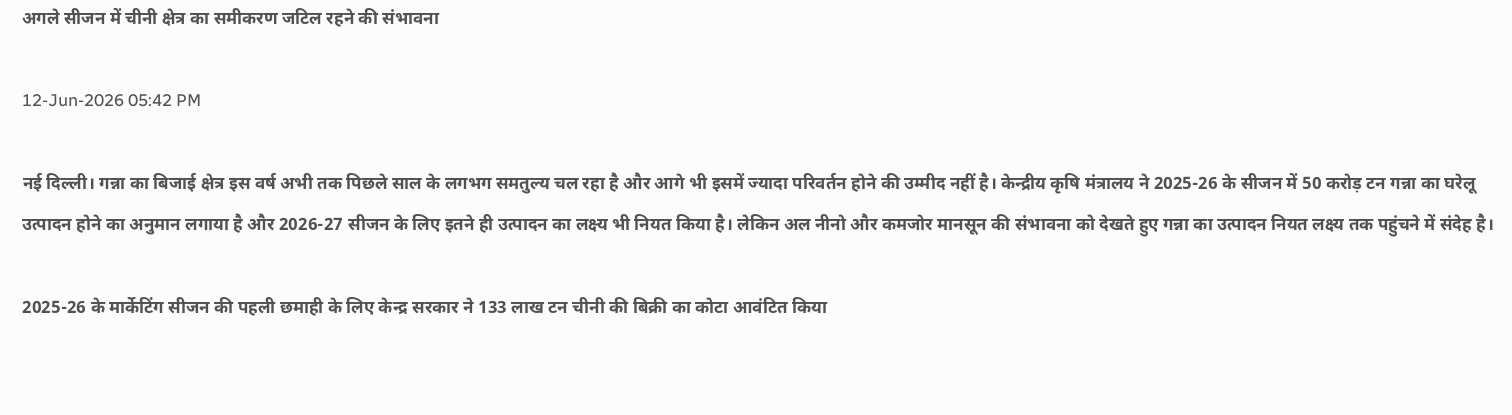अगले सीजन में चीनी क्षेत्र का समीकरण जटिल रहने की संभावना

12-Jun-2026 05:42 PM

नई दिल्ली। गन्ना का बिजाई क्षेत्र इस वर्ष अभी तक पिछले साल के लगभग समतुल्य चल रहा है और आगे भी इसमें ज्यादा परिवर्तन होने की उम्मीद नहीं है। केन्द्रीय कृषि मंत्रालय ने 2025-26 के सीजन में 50 करोड़ टन गन्ना का घरेलू उत्पादन होने का अनुमान लगाया है और 2026-27 सीजन के लिए इतने ही उत्पादन का लक्ष्य भी नियत किया है। लेकिन अल नीनो और कमजोर मानसून की संभावना को देखते हुए गन्ना का उत्पादन नियत लक्ष्य तक पहुंचने में संदेह है।

2025-26 के मार्केटिंग सीजन की पहली छमाही के लिए केन्द्र सरकार ने 133 लाख टन चीनी की बिक्री का कोटा आवंटित किया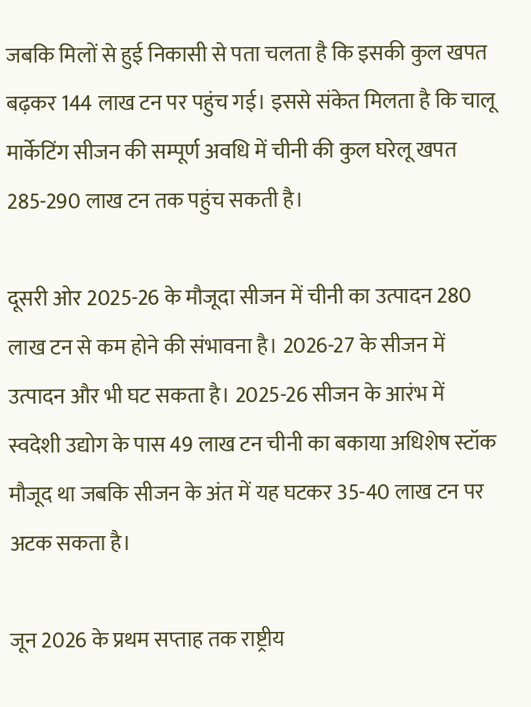जबकि मिलों से हुई निकासी से पता चलता है कि इसकी कुल खपत बढ़कर 144 लाख टन पर पहुंच गई। इससे संकेत मिलता है कि चालू मार्केटिंग सीजन की सम्पूर्ण अवधि में चीनी की कुल घरेलू खपत 285-290 लाख टन तक पहुंच सकती है।

दूसरी ओर 2025-26 के मौजूदा सीजन में चीनी का उत्पादन 280 लाख टन से कम होने की संभावना है। 2026-27 के सीजन में उत्पादन और भी घट सकता है। 2025-26 सीजन के आरंभ में स्वदेशी उद्योग के पास 49 लाख टन चीनी का बकाया अधिशेष स्टॉक मौजूद था जबकि सीजन के अंत में यह घटकर 35-40 लाख टन पर अटक सकता है।

जून 2026 के प्रथम सप्ताह तक राष्ट्रीय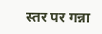स्तर पर गन्ना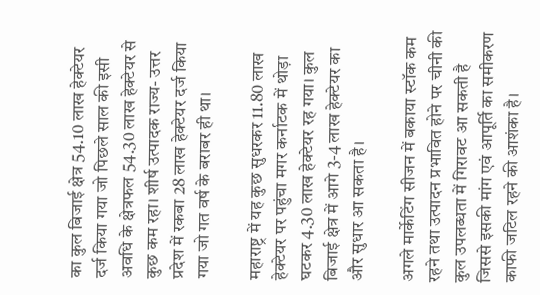का कुल बिजाई क्षेत्र 54.10 लाख हेक्टेयर दर्ज किया गया जो पिछले साल की इसी अवधि के क्षेत्रफल 54.30 लाख हेक्टेयर से कुछ कम रहा। शीर्ष उत्पादक राज्य- उत्तर प्रदेश में रकबा 28 लाख हेक्टेयर दर्ज किया गया जो गत वर्ष के बराबर ही था।

महाराष्ट्र में यह कुछ सुधरकर 11.80 लाख हेक्टेयर पर पहुंचा मगर कर्नाटक में थोड़ा घटकर 4.30 लाख हेक्टेयर रह गया। कुल बिजाई क्षेत्र में आगे 3-4 लाख हेक्टेयर का और सुधार आ सकता है।

अगले मार्केटिंग सीजन में बकाया स्टॉक कम रहने तथा उत्पादन प्रभावित होने पर चीनी की कुल उपलब्धता में गिरावट आ सकती है जिससे इसकी मांग एवं आपूर्ति का समीकरण काफी जटिल रहने की आशंका है।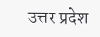उत्तर प्रदेश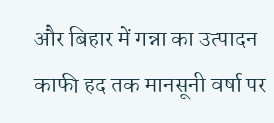और बिहार में गन्ना का उत्पादन काफी हद तक मानसूनी वर्षा पर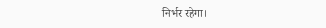निर्भर रहेगा।